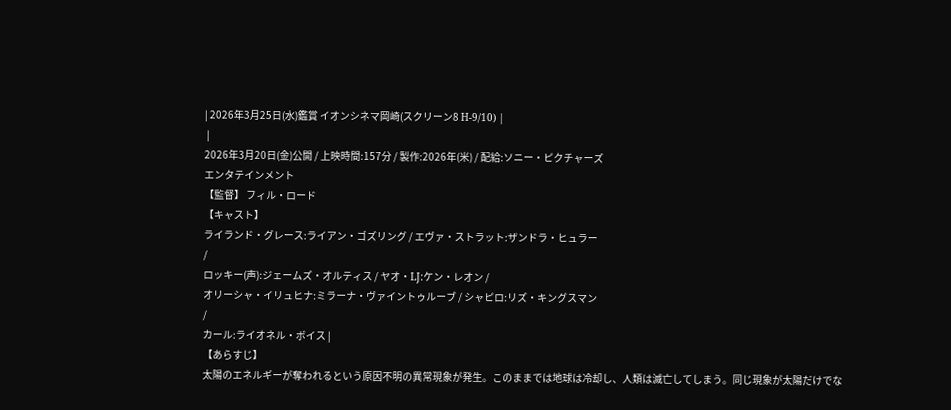| 2026年3月25日(水)鑑賞 イオンシネマ岡崎(スクリーン8 H-9/10) |
 |
2026年3月20日(金)公開 / 上映時間:157分 / 製作:2026年(米) / 配給:ソニー・ピクチャーズ
エンタテインメント
【監督】 フィル・ロード
【キャスト】
ライランド・グレース:ライアン・ゴズリング / エヴァ・ストラット:ザンドラ・ヒュラー
/
ロッキー(声):ジェームズ・オルティス / ヤオ・LJ:ケン・レオン /
オリーシャ・イリュヒナ:ミラーナ・ヴァイントゥルーブ / シャピロ:リズ・キングスマン
/
カール:ライオネル・ボイス |
【あらすじ】
太陽のエネルギーが奪われるという原因不明の異常現象が発生。このままでは地球は冷却し、人類は滅亡してしまう。同じ現象が太陽だけでな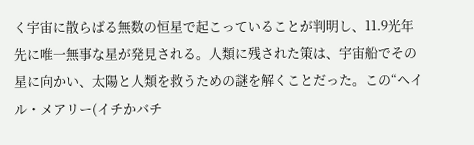く宇宙に散らばる無数の恒星で起こっていることが判明し、11.9光年先に唯一無事な星が発見される。人類に残された策は、宇宙船でその星に向かい、太陽と人類を救うための謎を解くことだった。この“ヘイル・メアリー(イチかバチ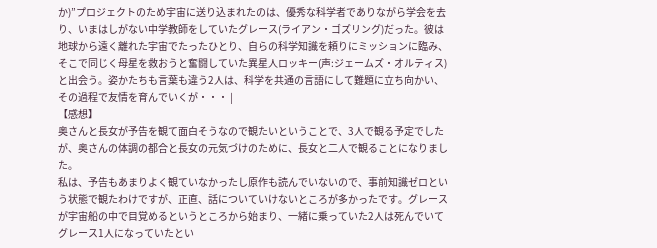か)”プロジェクトのため宇宙に送り込まれたのは、優秀な科学者でありながら学会を去り、いまはしがない中学教師をしていたグレース(ライアン・ゴズリング)だった。彼は地球から遠く離れた宇宙でたったひとり、自らの科学知識を頼りにミッションに臨み、そこで同じく母星を救おうと奮闘していた異星人ロッキー(声:ジェームズ・オルティス)と出会う。姿かたちも言葉も違う2人は、科学を共通の言語にして難題に立ち向かい、その過程で友情を育んでいくが・・・ |
【感想】
奥さんと長女が予告を観て面白そうなので観たいということで、3人で観る予定でしたが、奥さんの体調の都合と長女の元気づけのために、長女と二人で観ることになりました。
私は、予告もあまりよく観ていなかったし原作も読んでいないので、事前知識ゼロという状態で観たわけですが、正直、話についていけないところが多かったです。グレースが宇宙船の中で目覚めるというところから始まり、一緒に乗っていた2人は死んでいてグレース1人になっていたとい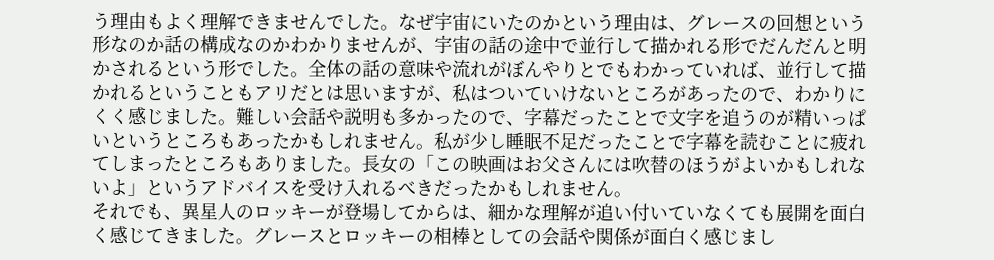う理由もよく理解できませんでした。なぜ宇宙にいたのかという理由は、グレースの回想という形なのか話の構成なのかわかりませんが、宇宙の話の途中で並行して描かれる形でだんだんと明かされるという形でした。全体の話の意味や流れがぼんやりとでもわかっていれば、並行して描かれるということもアリだとは思いますが、私はついていけないところがあったので、わかりにくく感じました。難しい会話や説明も多かったので、字幕だったことで文字を追うのが精いっぱいというところもあったかもしれません。私が少し睡眠不足だったことで字幕を読むことに疲れてしまったところもありました。長女の「この映画はお父さんには吹替のほうがよいかもしれないよ」というアドバイスを受け入れるべきだったかもしれません。
それでも、異星人のロッキーが登場してからは、細かな理解が追い付いていなくても展開を面白く感じてきました。グレースとロッキーの相棒としての会話や関係が面白く感じまし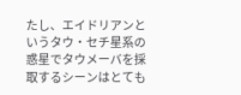たし、エイドリアンというタウ・セチ星系の惑星でタウメーバを採取するシーンはとても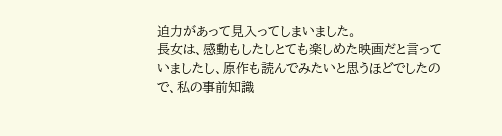迫力があって見入ってしまいました。
長女は、感動もしたしとても楽しめた映画だと言っていましたし、原作も読んでみたいと思うほどでしたので、私の事前知識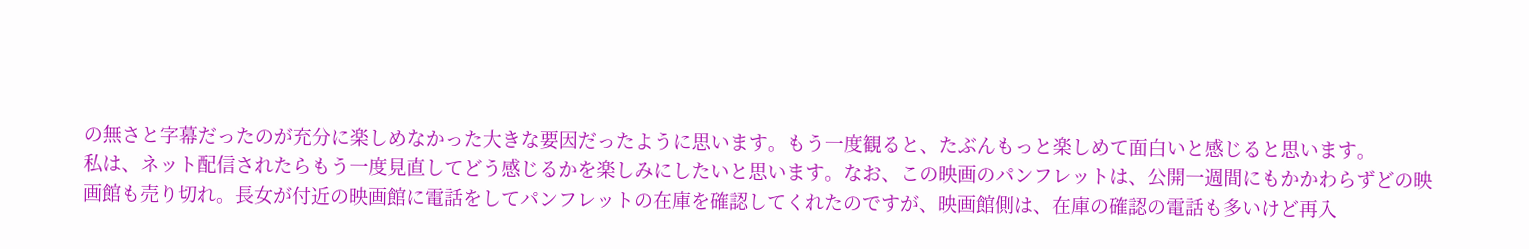の無さと字幕だったのが充分に楽しめなかった大きな要因だったように思います。もう一度観ると、たぶんもっと楽しめて面白いと感じると思います。
私は、ネット配信されたらもう一度見直してどう感じるかを楽しみにしたいと思います。なお、この映画のパンフレットは、公開一週間にもかかわらずどの映画館も売り切れ。長女が付近の映画館に電話をしてパンフレットの在庫を確認してくれたのですが、映画館側は、在庫の確認の電話も多いけど再入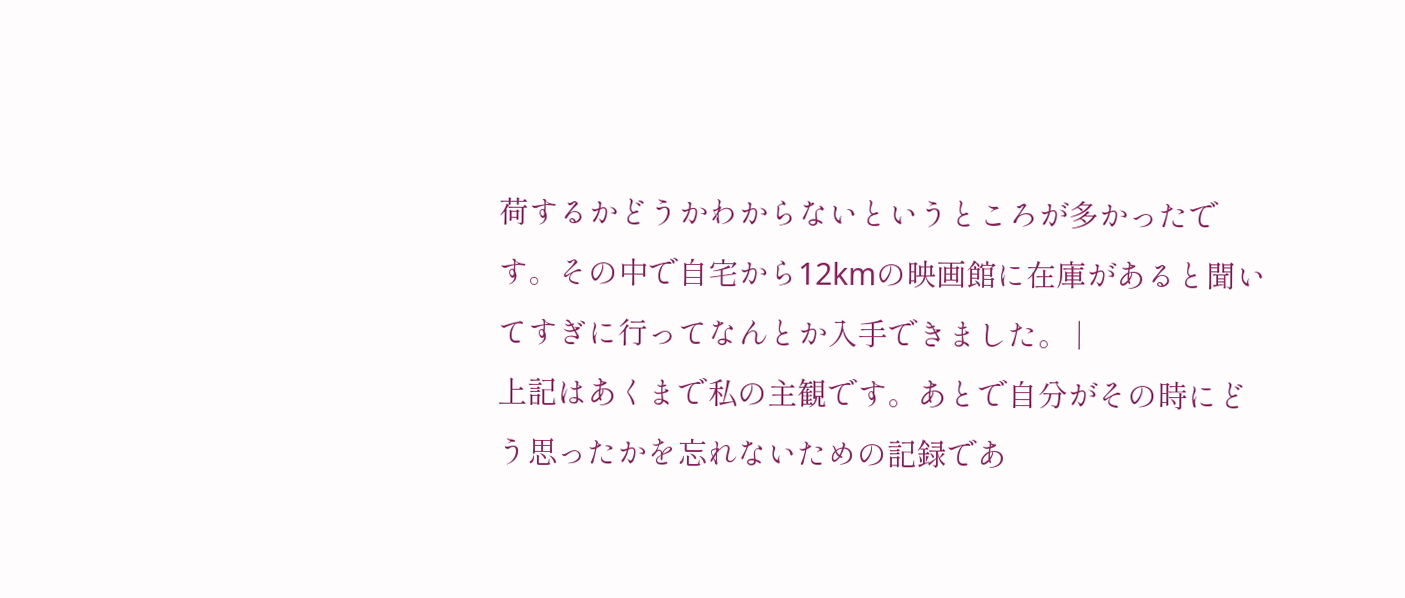荷するかどうかわからないというところが多かったです。その中で自宅から12kmの映画館に在庫があると聞いてすぎに行ってなんとか入手できました。 |
上記はあくまで私の主観です。あとで自分がその時にどう思ったかを忘れないための記録であ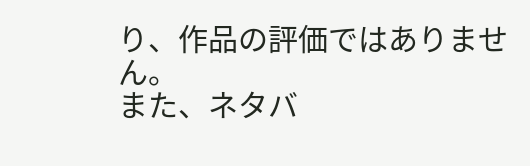り、作品の評価ではありません。
また、ネタバ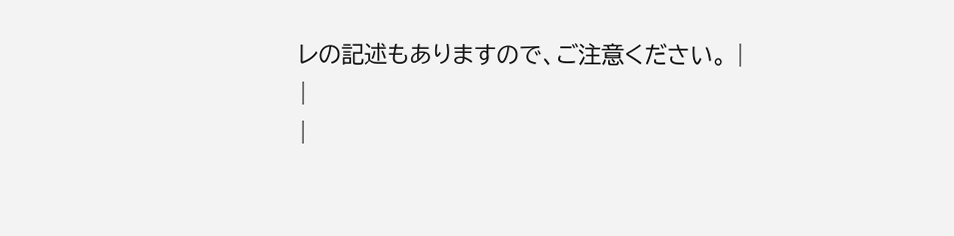レの記述もありますので、ご注意ください。 |
|
|